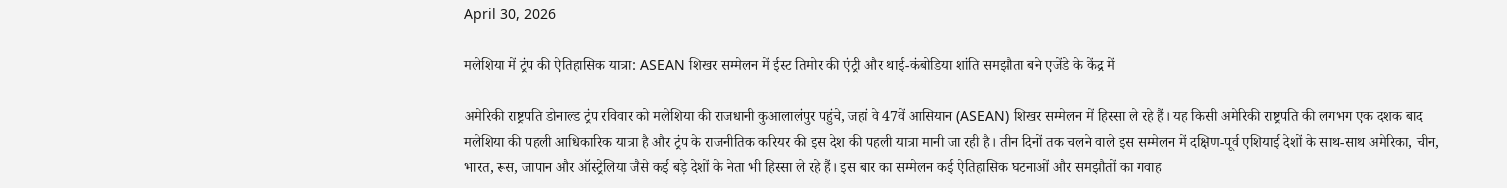April 30, 2026

मलेशिया में ट्रंप की ऐतिहासिक यात्रा: ASEAN शिखर सम्मेलन में ईस्ट तिमोर की एंट्री और थाई-कंबोडिया शांति समझौता बने एजेंडे के केंद्र में

अमेरिकी राष्ट्रपति डोनाल्ड ट्रंप रविवार को मलेशिया की राजधानी कुआलालंपुर पहुंचे, जहां वे 47वें आसियान (ASEAN) शिखर सम्मेलन में हिस्सा ले रहे हैं। यह किसी अमेरिकी राष्ट्रपति की लगभग एक दशक बाद मलेशिया की पहली आधिकारिक यात्रा है और ट्रंप के राजनीतिक करियर की इस देश की पहली यात्रा मानी जा रही है। तीन दिनों तक चलने वाले इस सम्मेलन में दक्षिण-पूर्व एशियाई देशों के साथ-साथ अमेरिका, चीन, भारत, रूस, जापान और ऑस्ट्रेलिया जैसे कई बड़े देशों के नेता भी हिस्सा ले रहे हैं। इस बार का सम्मेलन कई ऐतिहासिक घटनाओं और समझौतों का गवाह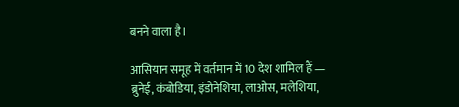बनने वाला है।

आसियान समूह में वर्तमान में 10 देश शामिल हैं — ब्रुनेई, कंबोडिया, इंडोनेशिया, लाओस, मलेशिया,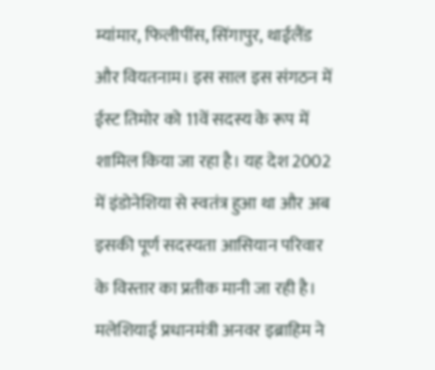म्यांमार, फिलीपींस, सिंगापुर, थाईलैंड और वियतनाम। इस साल इस संगठन में ईस्ट तिमोर को 11वें सदस्य के रूप में शामिल किया जा रहा है। यह देश 2002 में इंडोनेशिया से स्वतंत्र हुआ था और अब इसकी पूर्ण सदस्यता आसियान परिवार के विस्तार का प्रतीक मानी जा रही है। मलेशियाई प्रधानमंत्री अनवर इब्राहिम ने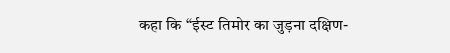कहा कि “ईस्ट तिमोर का जुड़ना दक्षिण-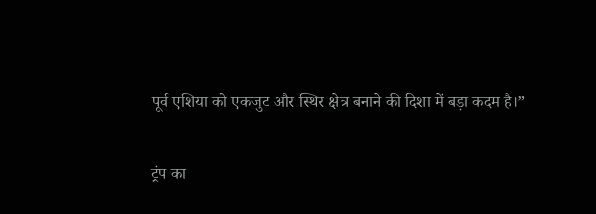पूर्व एशिया को एकजुट और स्थिर क्षेत्र बनाने की दिशा में बड़ा कदम है।”

ट्रंप का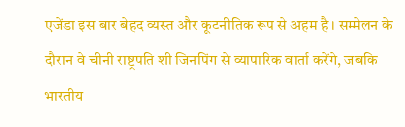एजेंडा इस बार बेहद व्यस्त और कूटनीतिक रूप से अहम है। सम्मेलन के दौरान वे चीनी राष्ट्रपति शी जिनपिंग से व्यापारिक वार्ता करेंगे, जबकि भारतीय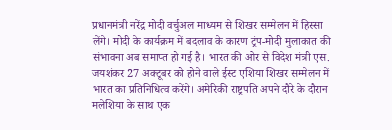प्रधानमंत्री नरेंद्र मोदी वर्चुअल माध्यम से शिखर सम्मेलन में हिस्सा लेंगे। मोदी के कार्यक्रम में बदलाव के कारण ट्रंप-मोदी मुलाकात की संभावना अब समाप्त हो गई है। भारत की ओर से विदेश मंत्री एस. जयशंकर 27 अक्टूबर को होने वाले ईस्ट एशिया शिखर सम्मेलन में भारत का प्रतिनिधित्व करेंगे। अमेरिकी राष्ट्रपति अपने दौरे के दौरान मलेशिया के साथ एक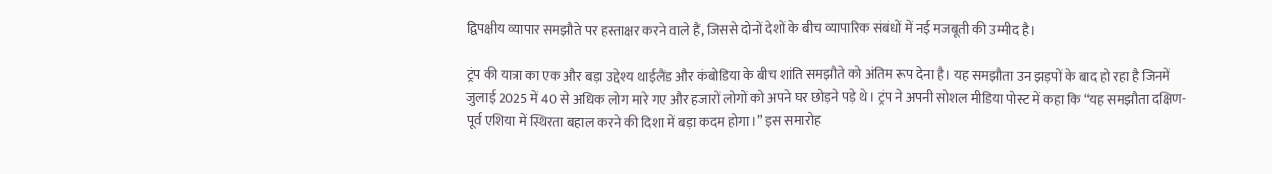द्विपक्षीय व्यापार समझौते पर हस्ताक्षर करने वाले हैं, जिससे दोनों देशों के बीच व्यापारिक संबंधों में नई मजबूती की उम्मीद है।

ट्रंप की यात्रा का एक और बड़ा उद्देश्य थाईलैंड और कंबोडिया के बीच शांति समझौते को अंतिम रूप देना है। यह समझौता उन झड़पों के बाद हो रहा है जिनमें जुलाई 2025 में 40 से अधिक लोग मारे गए और हजारों लोगों को अपने घर छोड़ने पड़े थे। ट्रंप ने अपनी सोशल मीडिया पोस्ट में कहा कि “यह समझौता दक्षिण-पूर्व एशिया में स्थिरता बहाल करने की दिशा में बड़ा कदम होगा।” इस समारोह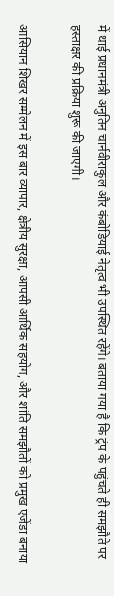में थाई प्रधानमंत्री अनुतिन चार्नवीराकुल और कंबोडियाई नेतृत्व भी उपस्थित रहेंगे। बताया गया है कि ट्रंप के पहुंचते ही समझौते पर हस्ताक्षर की प्रक्रिया शुरू की जाएगी।

आसियान शिखर सम्मेलन में इस बार व्यापार, क्षेत्रीय सुरक्षा, आपसी आर्थिक सहयोग, और शांति समझौतों को प्रमुख एजेंडा बनाया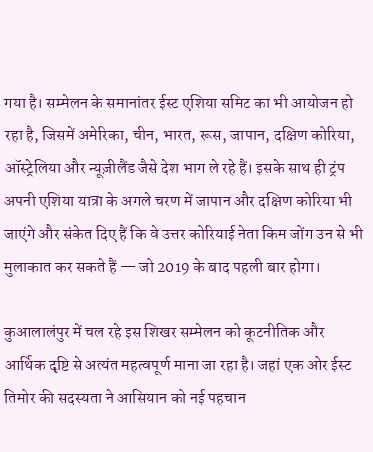गया है। सम्मेलन के समानांतर ईस्ट एशिया समिट का भी आयोजन हो रहा है, जिसमें अमेरिका, चीन, भारत, रूस, जापान, दक्षिण कोरिया, ऑस्ट्रेलिया और न्यूज़ीलैंड जैसे देश भाग ले रहे हैं। इसके साथ ही ट्रंप अपनी एशिया यात्रा के अगले चरण में जापान और दक्षिण कोरिया भी जाएंगे और संकेत दिए हैं कि वे उत्तर कोरियाई नेता किम जोंग उन से भी मुलाकात कर सकते हैं — जो 2019 के बाद पहली बार होगा।

कुआलालंपुर में चल रहे इस शिखर सम्मेलन को कूटनीतिक और आर्थिक दृष्टि से अत्यंत महत्वपूर्ण माना जा रहा है। जहां एक ओर ईस्ट तिमोर की सदस्यता ने आसियान को नई पहचान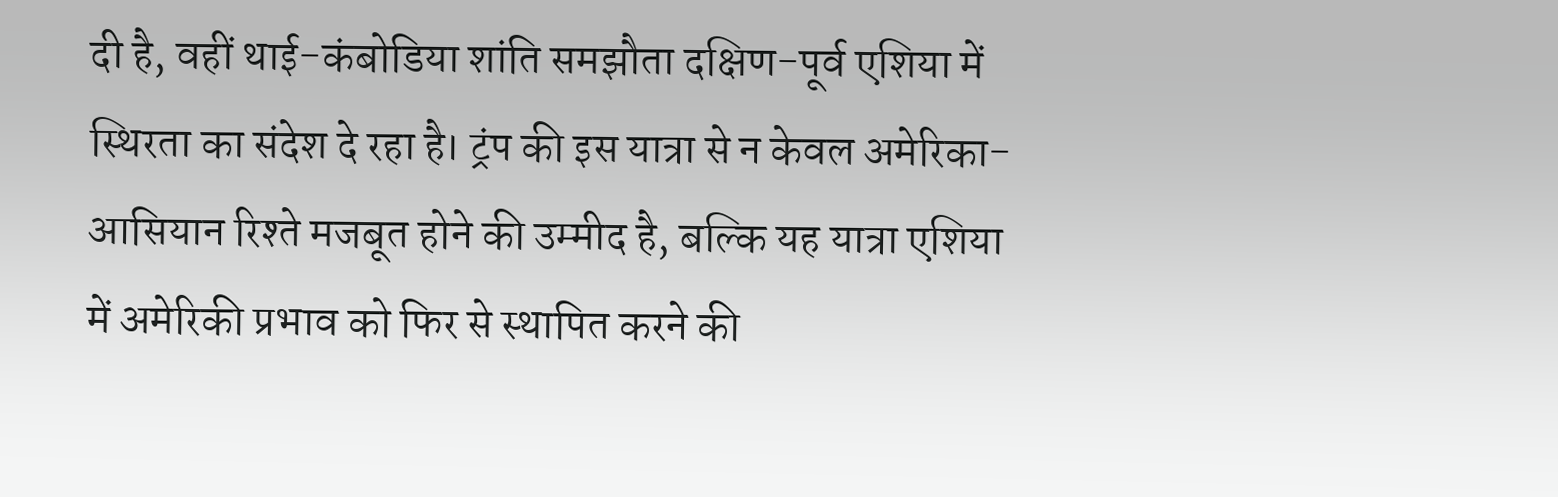दी है, वहीं थाई-कंबोडिया शांति समझौता दक्षिण-पूर्व एशिया में स्थिरता का संदेश दे रहा है। ट्रंप की इस यात्रा से न केवल अमेरिका-आसियान रिश्ते मजबूत होने की उम्मीद है, बल्कि यह यात्रा एशिया में अमेरिकी प्रभाव को फिर से स्थापित करने की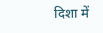दिशा में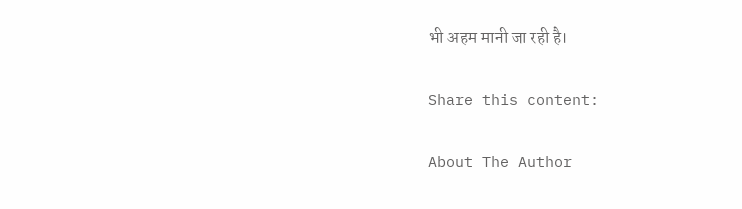भी अहम मानी जा रही है।

Share this content:

About The Author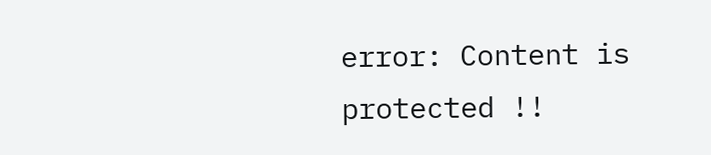error: Content is protected !!